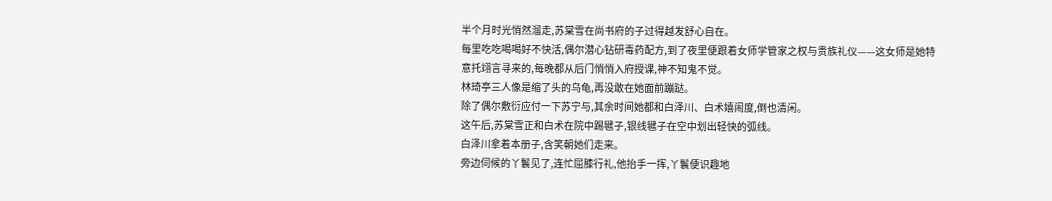半个月时光悄然溜走,苏棠雪在尚书府的子过得越发舒心自在。
每里吃吃喝喝好不快活,偶尔潜心钻研毒药配方,到了夜里便跟着女师学管家之权与贵族礼仪——这女师是她特意托翊言寻来的,每晚都从后门悄悄入府授课,神不知鬼不觉。
林琦亭三人像是缩了头的乌龟,再没敢在她面前蹦跶。
除了偶尔敷衍应付一下苏宁与,其余时间她都和白泽川、白术嬉闹度,倒也清闲。
这午后,苏棠雪正和白术在院中踢毽子,银线毽子在空中划出轻快的弧线。
白泽川拿着本册子,含笑朝她们走来。
旁边伺候的丫鬟见了,连忙屈膝行礼,他抬手一挥,丫鬟便识趣地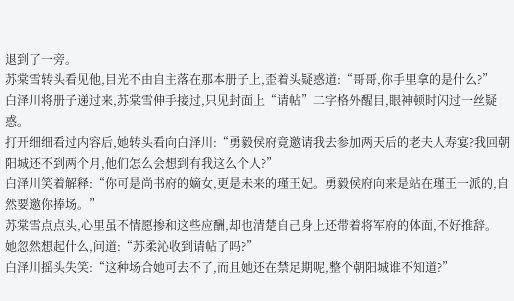退到了一旁。
苏棠雪转头看见他,目光不由自主落在那本册子上,歪着头疑惑道:“哥哥,你手里拿的是什么?”
白泽川将册子递过来,苏棠雪伸手接过,只见封面上“请帖”二字格外醒目,眼神顿时闪过一丝疑惑。
打开细细看过内容后,她转头看向白泽川:“勇毅侯府竟邀请我去参加两天后的老夫人寿宴?我回朝阳城还不到两个月,他们怎么会想到有我这么个人?”
白泽川笑着解释:“你可是尚书府的嫡女,更是未来的瑾王妃。勇毅侯府向来是站在瑾王一派的,自然要邀你捧场。”
苏棠雪点点头,心里虽不情愿掺和这些应酬,却也清楚自己身上还带着将军府的体面,不好推辞。
她忽然想起什么,问道:“苏柔沁收到请帖了吗?”
白泽川摇头失笑:“这种场合她可去不了,而且她还在禁足期呢,整个朝阳城谁不知道?”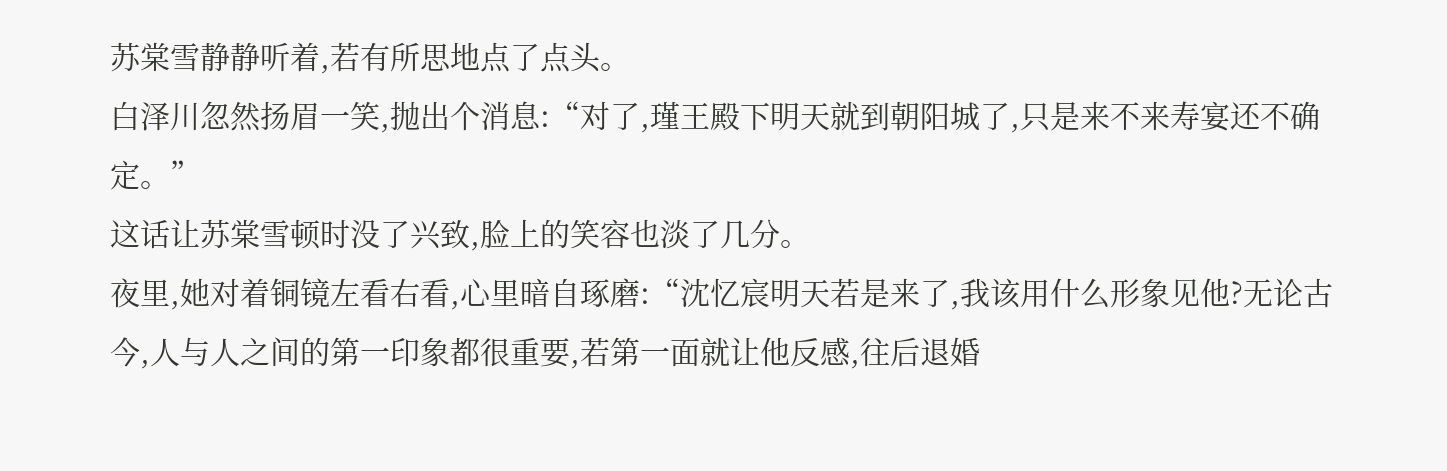苏棠雪静静听着,若有所思地点了点头。
白泽川忽然扬眉一笑,抛出个消息:“对了,瑾王殿下明天就到朝阳城了,只是来不来寿宴还不确定。”
这话让苏棠雪顿时没了兴致,脸上的笑容也淡了几分。
夜里,她对着铜镜左看右看,心里暗自琢磨:“沈忆宸明天若是来了,我该用什么形象见他?无论古今,人与人之间的第一印象都很重要,若第一面就让他反感,往后退婚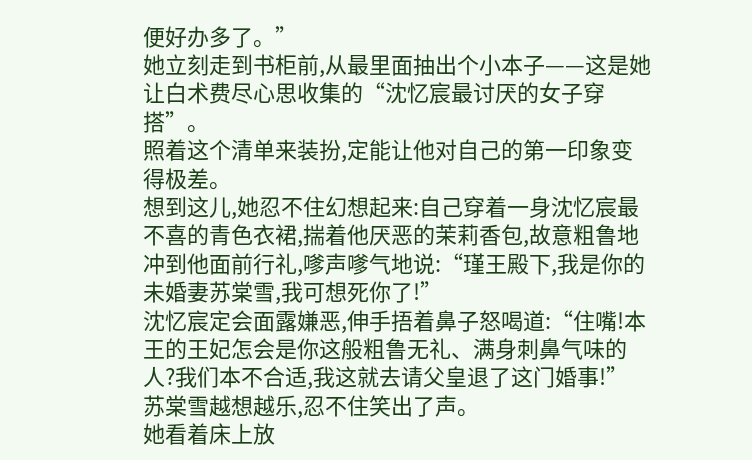便好办多了。”
她立刻走到书柜前,从最里面抽出个小本子——这是她让白术费尽心思收集的“沈忆宸最讨厌的女子穿搭”。
照着这个清单来装扮,定能让他对自己的第一印象变得极差。
想到这儿,她忍不住幻想起来:自己穿着一身沈忆宸最不喜的青色衣裙,揣着他厌恶的茉莉香包,故意粗鲁地冲到他面前行礼,嗲声嗲气地说:“瑾王殿下,我是你的未婚妻苏棠雪,我可想死你了!”
沈忆宸定会面露嫌恶,伸手捂着鼻子怒喝道:“住嘴!本王的王妃怎会是你这般粗鲁无礼、满身刺鼻气味的人?我们本不合适,我这就去请父皇退了这门婚事!”
苏棠雪越想越乐,忍不住笑出了声。
她看着床上放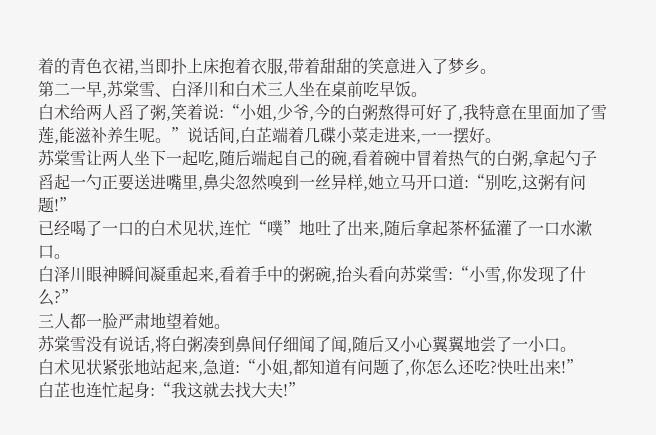着的青色衣裙,当即扑上床抱着衣服,带着甜甜的笑意进入了梦乡。
第二一早,苏棠雪、白泽川和白术三人坐在桌前吃早饭。
白术给两人舀了粥,笑着说:“小姐,少爷,今的白粥熬得可好了,我特意在里面加了雪莲,能滋补养生呢。”说话间,白芷端着几碟小菜走进来,一一摆好。
苏棠雪让两人坐下一起吃,随后端起自己的碗,看着碗中冒着热气的白粥,拿起勺子舀起一勺正要送进嘴里,鼻尖忽然嗅到一丝异样,她立马开口道:“别吃,这粥有问题!”
已经喝了一口的白术见状,连忙“噗”地吐了出来,随后拿起茶杯猛灌了一口水漱口。
白泽川眼神瞬间凝重起来,看着手中的粥碗,抬头看向苏棠雪:“小雪,你发现了什么?”
三人都一脸严肃地望着她。
苏棠雪没有说话,将白粥凑到鼻间仔细闻了闻,随后又小心翼翼地尝了一小口。
白术见状紧张地站起来,急道:“小姐,都知道有问题了,你怎么还吃?快吐出来!”
白芷也连忙起身:“我这就去找大夫!”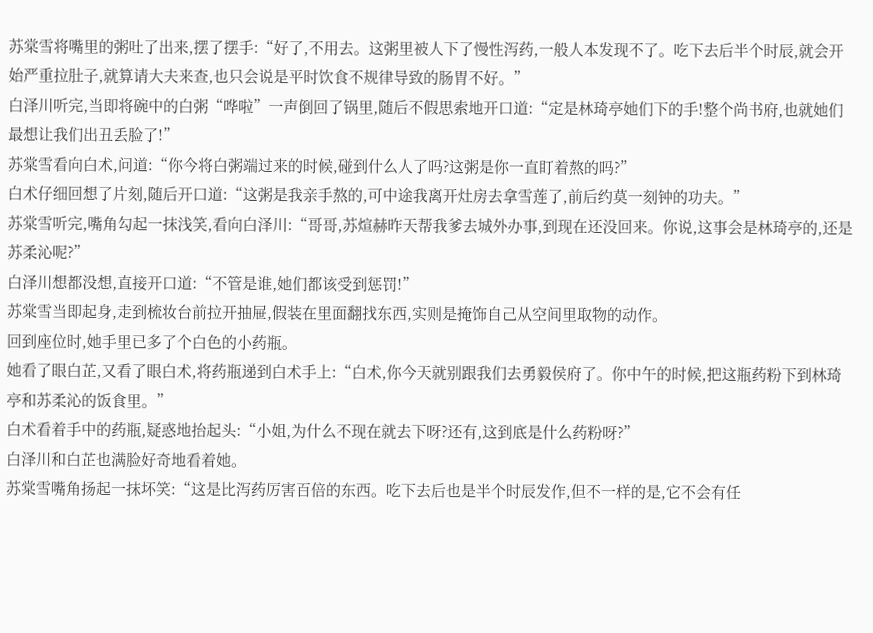苏棠雪将嘴里的粥吐了出来,摆了摆手:“好了,不用去。这粥里被人下了慢性泻药,一般人本发现不了。吃下去后半个时辰,就会开始严重拉肚子,就算请大夫来查,也只会说是平时饮食不规律导致的肠胃不好。”
白泽川听完,当即将碗中的白粥“哗啦”一声倒回了锅里,随后不假思索地开口道:“定是林琦亭她们下的手!整个尚书府,也就她们最想让我们出丑丢脸了!”
苏棠雪看向白术,问道:“你今将白粥端过来的时候,碰到什么人了吗?这粥是你一直盯着熬的吗?”
白术仔细回想了片刻,随后开口道:“这粥是我亲手熬的,可中途我离开灶房去拿雪莲了,前后约莫一刻钟的功夫。”
苏棠雪听完,嘴角勾起一抹浅笑,看向白泽川:“哥哥,苏煊赫昨天帮我爹去城外办事,到现在还没回来。你说,这事会是林琦亭的,还是苏柔沁呢?”
白泽川想都没想,直接开口道:“不管是谁,她们都该受到惩罚!”
苏棠雪当即起身,走到梳妆台前拉开抽屉,假装在里面翻找东西,实则是掩饰自己从空间里取物的动作。
回到座位时,她手里已多了个白色的小药瓶。
她看了眼白芷,又看了眼白术,将药瓶递到白术手上:“白术,你今天就别跟我们去勇毅侯府了。你中午的时候,把这瓶药粉下到林琦亭和苏柔沁的饭食里。”
白术看着手中的药瓶,疑惑地抬起头:“小姐,为什么不现在就去下呀?还有,这到底是什么药粉呀?”
白泽川和白芷也满脸好奇地看着她。
苏棠雪嘴角扬起一抹坏笑:“这是比泻药厉害百倍的东西。吃下去后也是半个时辰发作,但不一样的是,它不会有任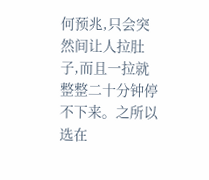何预兆,只会突然间让人拉肚子,而且一拉就整整二十分钟停不下来。之所以选在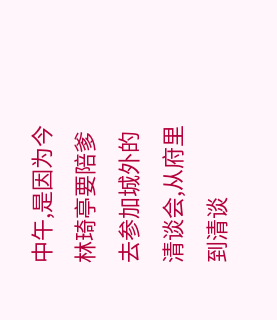中午,是因为今林琦亭要陪爹去参加城外的清谈会,从府里到清谈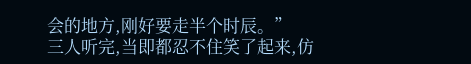会的地方,刚好要走半个时辰。”
三人听完,当即都忍不住笑了起来,仿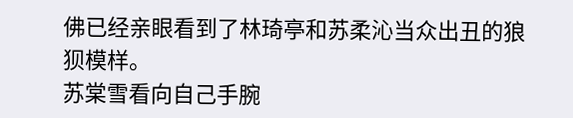佛已经亲眼看到了林琦亭和苏柔沁当众出丑的狼狈模样。
苏棠雪看向自己手腕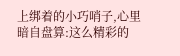上绑着的小巧哨子,心里暗自盘算:这么精彩的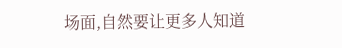场面,自然要让更多人知道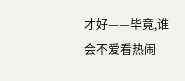才好——毕竟,谁会不爱看热闹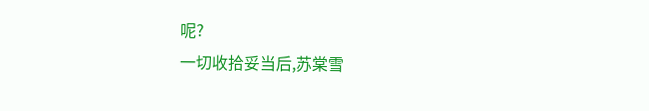呢?
一切收拾妥当后,苏棠雪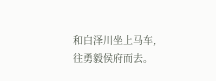和白泽川坐上马车,往勇毅侯府而去。